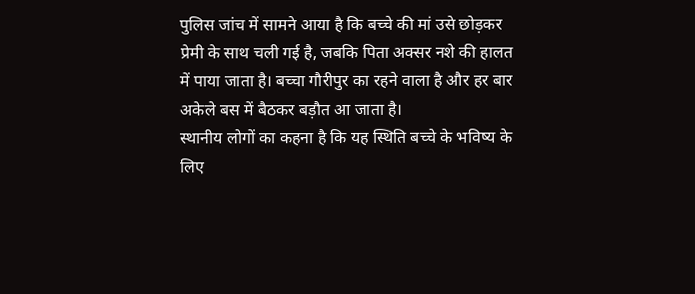पुलिस जांच में सामने आया है कि बच्चे की मां उसे छोड़कर प्रेमी के साथ चली गई है, जबकि पिता अक्सर नशे की हालत में पाया जाता है। बच्चा गौरीपुर का रहने वाला है और हर बार अकेले बस में बैठकर बड़ौत आ जाता है।
स्थानीय लोगों का कहना है कि यह स्थिति बच्चे के भविष्य के लिए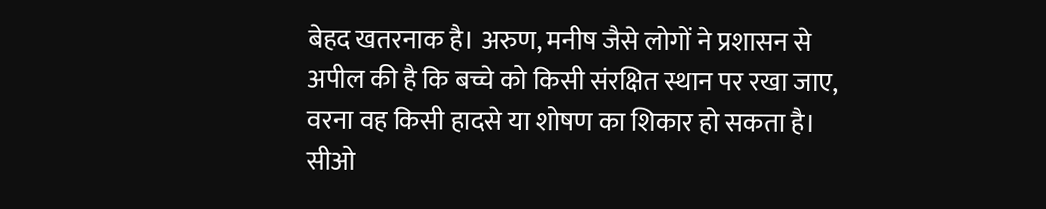बेहद खतरनाक है। अरुण, मनीष जैसे लोगों ने प्रशासन से अपील की है कि बच्चे को किसी संरक्षित स्थान पर रखा जाए, वरना वह किसी हादसे या शोषण का शिकार हो सकता है।
सीओ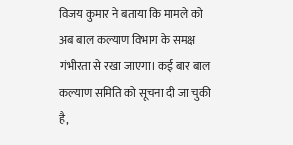विजय कुमार ने बताया कि मामले को अब बाल कल्याण विभाग के समक्ष गंभीरता से रखा जाएगा। कई बार बाल कल्याण समिति को सूचना दी जा चुकी है,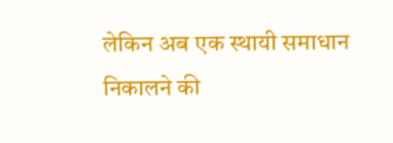लेकिन अब एक स्थायी समाधान निकालने की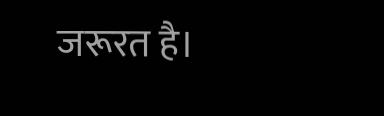जरूरत है।